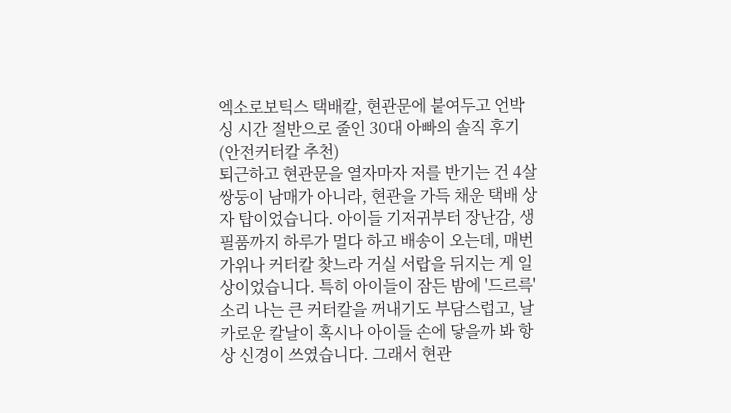엑소로보틱스 택배칼, 현관문에 붙여두고 언박싱 시간 절반으로 줄인 30대 아빠의 솔직 후기 (안전커터칼 추천)
퇴근하고 현관문을 열자마자 저를 반기는 건 4살 쌍둥이 남매가 아니라, 현관을 가득 채운 택배 상자 탑이었습니다. 아이들 기저귀부터 장난감, 생필품까지 하루가 멀다 하고 배송이 오는데, 매번 가위나 커터칼 찾느라 거실 서랍을 뒤지는 게 일상이었습니다. 특히 아이들이 잠든 밤에 '드르륵' 소리 나는 큰 커터칼을 꺼내기도 부담스럽고, 날카로운 칼날이 혹시나 아이들 손에 닿을까 봐 항상 신경이 쓰였습니다. 그래서 현관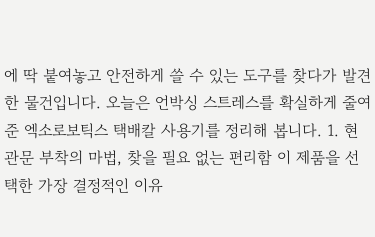에 딱 붙여놓고 안전하게 쓸 수 있는 도구를 찾다가 발견한 물건입니다. 오늘은 언박싱 스트레스를 확실하게 줄여준 엑소로보틱스 택배칼 사용기를 정리해 봅니다. 1. 현관문 부착의 마법, 찾을 필요 없는 편리함 이 제품을 선택한 가장 결정적인 이유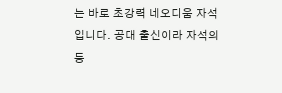는 바로 초강력 네오디움 자석입니다. 공대 출신이라 자석의 등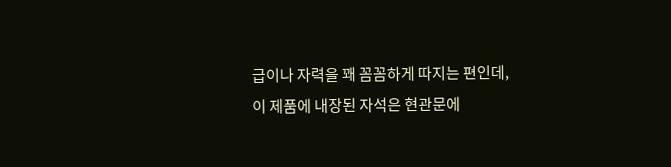급이나 자력을 꽤 꼼꼼하게 따지는 편인데, 이 제품에 내장된 자석은 현관문에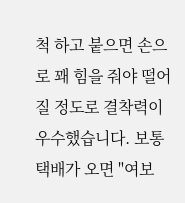척 하고 붙으면 손으로 꽤 힘을 줘야 떨어질 정도로 결착력이 우수했습니다. 보통 택배가 오면 "여보